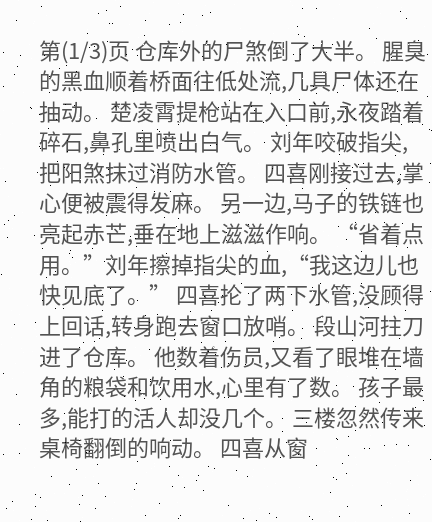第(1/3)页 仓库外的尸煞倒了大半。 腥臭的黑血顺着桥面往低处流,几具尸体还在抽动。 楚凌霄提枪站在入口前,永夜踏着碎石,鼻孔里喷出白气。 刘年咬破指尖,把阳煞抹过消防水管。 四喜刚接过去,掌心便被震得发麻。 另一边,马子的铁链也亮起赤芒,垂在地上滋滋作响。 “省着点用。”刘年擦掉指尖的血,“我这边儿也快见底了。” 四喜抡了两下水管,没顾得上回话,转身跑去窗口放哨。 段山河拄刀进了仓库。 他数着伤员,又看了眼堆在墙角的粮袋和饮用水,心里有了数。 孩子最多,能打的活人却没几个。 三楼忽然传来桌椅翻倒的响动。 四喜从窗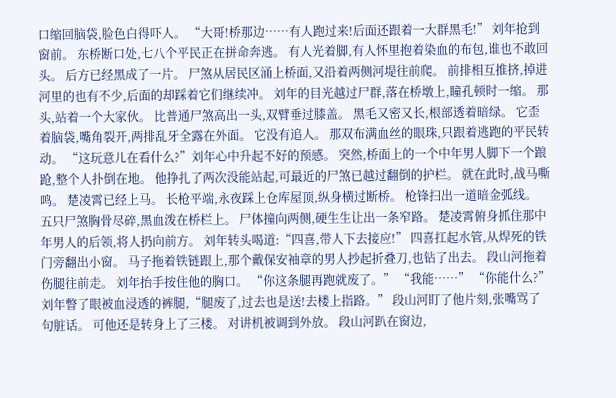口缩回脑袋,脸色白得吓人。 “大哥!桥那边……有人跑过来!后面还跟着一大群黑毛!” 刘年抢到窗前。 东桥断口处,七八个平民正在拼命奔逃。 有人光着脚,有人怀里抱着染血的布包,谁也不敢回头。 后方已经黑成了一片。 尸煞从居民区涌上桥面,又沿着两侧河堤往前爬。 前排相互推挤,掉进河里的也有不少,后面的却踩着它们继续冲。 刘年的目光越过尸群,落在桥墩上,瞳孔顿时一缩。 那头,站着一个大家伙。 比普通尸煞高出一头,双臂垂过膝盖。 黑毛又密又长,根部透着暗绿。 它歪着脑袋,嘴角裂开,两排乱牙全露在外面。 它没有追人。 那双布满血丝的眼珠,只跟着逃跑的平民转动。 “这玩意儿在看什么?”刘年心中升起不好的预感。 突然,桥面上的一个中年男人脚下一个踉跄,整个人扑倒在地。 他挣扎了两次没能站起,可最近的尸煞已越过翻倒的护栏。 就在此时,战马嘶鸣。 楚凌霄已经上马。 长枪平端,永夜踩上仓库屋顶,纵身横过断桥。 枪锋扫出一道暗金弧线。 五只尸煞胸骨尽碎,黑血泼在桥栏上。 尸体撞向两侧,硬生生让出一条窄路。 楚凌霄俯身抓住那中年男人的后领,将人扔向前方。 刘年转头喝道:“四喜,带人下去接应!” 四喜扛起水管,从焊死的铁门旁翻出小窗。 马子拖着铁链跟上,那个戴保安袖章的男人抄起折叠刀,也钻了出去。 段山河拖着伤腿往前走。 刘年抬手按住他的胸口。 “你这条腿再跑就废了。” “我能……” “你能什么?”刘年瞥了眼被血浸透的裤腿,“腿废了,过去也是送!去楼上指路。” 段山河盯了他片刻,张嘴骂了句脏话。 可他还是转身上了三楼。 对讲机被调到外放。 段山河趴在窗边,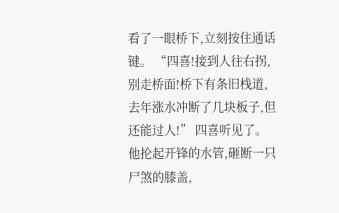看了一眼桥下,立刻按住通话键。 “四喜!接到人往右拐,别走桥面!桥下有条旧栈道,去年涨水冲断了几块板子,但还能过人!” 四喜听见了。 他抡起开锋的水管,砸断一只尸煞的膝盖,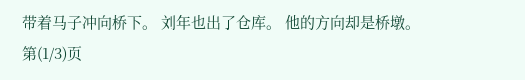带着马子冲向桥下。 刘年也出了仓库。 他的方向却是桥墩。 第(1/3)页